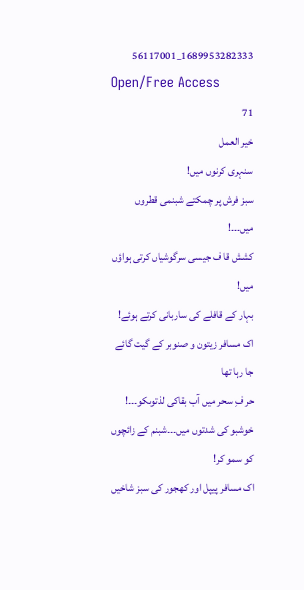1689953282333_56117001
Open/Free Access
71
خیر العمل
سنہری کرنوں میں!
سبز فرش پر چمکتے شبنمی قطروں میں۔۔۔!
کشش قا ف جیسی سرگوشیاں کرتی ہواؤں میں!
بہار کے قافلے کی ساربانی کرتے ہوئے!
اک مسافر زیتون و صنوبر کے گیت گائے جا رہا تھا
حر فِ سحر میں آب بقاکی لذتوںکو۔۔۔!
خوشبو کی شدتوں میں۔۔۔شبنم کے زائچوں کو سمو کر!
اک مسافر پیپل اور کھجور کی سبز شاخیں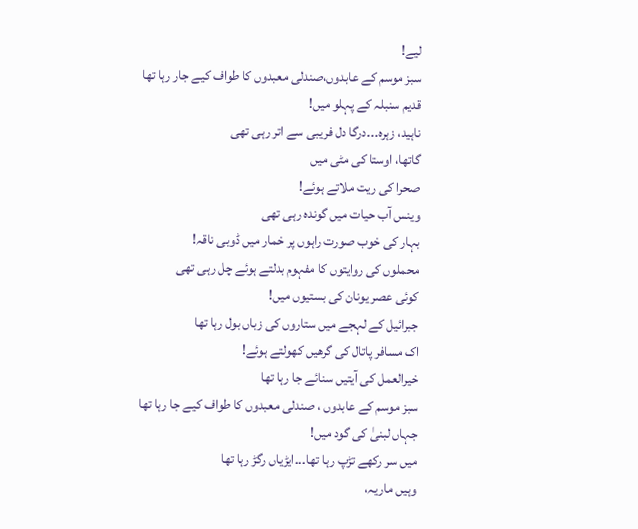لیے!
سبز موسم کے عابدوں،صندلی معبدوں کا طواف کیے جار رہا تھا
قدیم سنبلہ کے پہلو میں!
ناہید، زہرہ۔۔۔درگا دل فریبی سے اتر رہی تھی
گاتھا، اوستا کی مٹی میں
صحرا کی ریت ملاتے ہوئے!
وینس آب حیات میں گوندہ رہی تھی
بہار کی خوب صورت راہوں پر خمار میں ڈوبی ناقہ!
محملوں کی روایتوں کا مفہوم بدلتے ہوئے چل رہی تھی
کوئی عصر یونان کی بستیوں میں!
جبرائیل کے لہجے میں ستاروں کی زباں بول رہا تھا
اک مسافر پاتال کی گرھیں کھولتے ہوئے!
خیرالعمل کی آیتیں سنائے جا رہا تھا
سبز موسم کے عابدوں ، صندلی معبدوں کا طواف کیے جا رہا تھا
جہاں لبنیٰ کی گود میں!
میں سر رکھے تڑپ رہا تھا۔۔۔ایڑیاں رگڑ رہا تھا
وہیں ماریہ،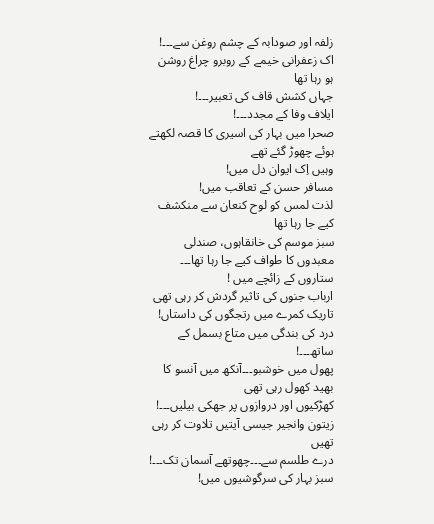زلفہ اور صودابہ کے چشم روغن سے۔۔۔!
اک زعفرانی خیمے کے روبرو چراغ روشن ہو رہا تھا
جہاں کشش قاف کی تعبیر۔۔۔!
ایلاف وفا کے مجدد۔۔۔!
صحرا میں بہار کی اسیری کا قصہ لکھتے ہوئے چھوڑ گئے تھے
وہیں اِک ایوان دل میں!
مسافر حسن کے تعاقب میں!
لذت لمس کو لوح کنعان سے منکشف کیے جا رہا تھا
سبز موسم کی خانقاہوں، صندلی معبدوں کا طواف کیے جا رہا تھا۔۔۔
ستاروں کے زائچے میں !
ارباب جنوں کی تاثیر گردش کر رہی تھی
تاریک کمرے میں رتجگوں کی داستاں!
درد کی بندگی میں متاع بسمل کے ساتھ۔۔۔!
پھول میں خوشبو۔۔۔آنکھ میں آنسو کا بھید کھول رہی تھی
کھڑکیوں اور دروازوں پر جھکی بیلیں۔۔۔!
زیتون وانجیر جیسی آیتیں تلاوت کر رہی تھیں
درے طلسم سے۔۔۔چھوتھے آسمان تک۔۔۔!
سبز بہار کی سرگوشیوں میں!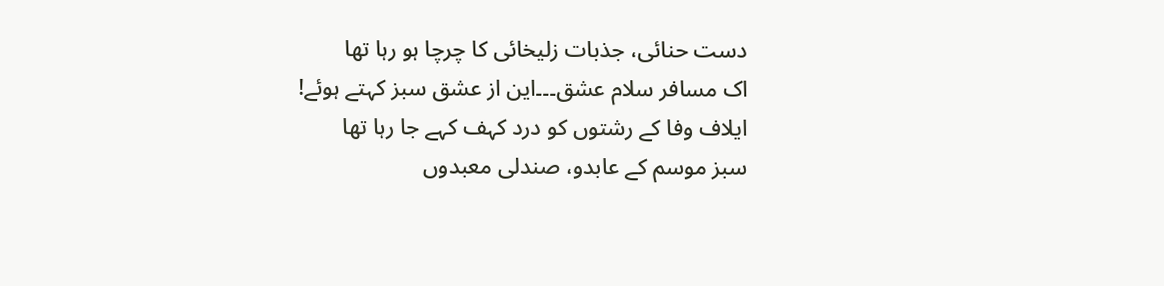دست حنائی، جذبات زلیخائی کا چرچا ہو رہا تھا
اک مسافر سلام عشق۔۔۔این از عشق سبز کہتے ہوئے!
ایلاف وفا کے رشتوں کو درد کہف کہے جا رہا تھا
سبز موسم کے عابدو، صندلی معبدوں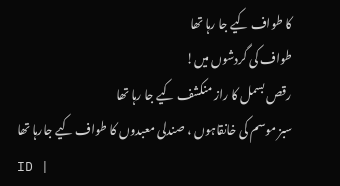کا طواف کیے جا رہا تھا
طواف کی گردشوں میں!
رقص بسمل کا راز منکشف کیے جا رہا تھا
سبز موسم کی خانقاہوں ، صندلی معبدوں کا طواف کیے جارہا تھا
ID |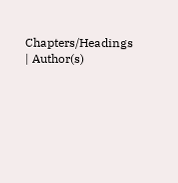Chapters/Headings | Author(s)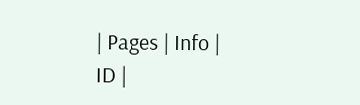| Pages | Info |
ID |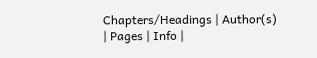Chapters/Headings | Author(s) | Pages | Info |